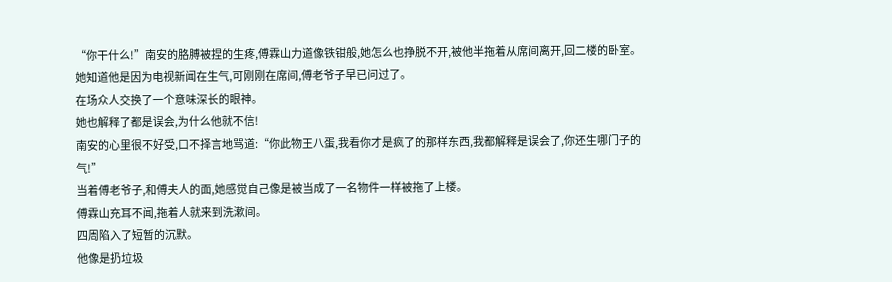“你干什么!”南安的胳膊被捏的生疼,傅霖山力道像铁钳般,她怎么也挣脱不开,被他半拖着从席间离开,回二楼的卧室。
她知道他是因为电视新闻在生气,可刚刚在席间,傅老爷子早已问过了。
在场众人交换了一个意味深长的眼神。
她也解释了都是误会,为什么他就不信!
南安的心里很不好受,口不择言地骂道:“你此物王八蛋,我看你才是疯了的那样东西,我都解释是误会了,你还生哪门子的气!”
当着傅老爷子,和傅夫人的面,她感觉自己像是被当成了一名物件一样被拖了上楼。
傅霖山充耳不闻,拖着人就来到洗漱间。
四周陷入了短暂的沉默。
他像是扔垃圾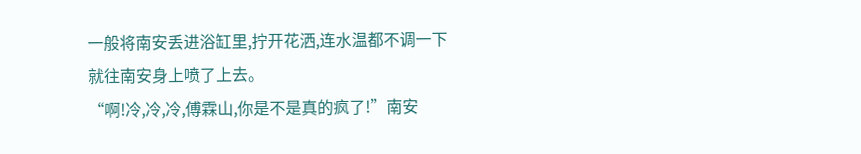一般将南安丢进浴缸里,拧开花洒,连水温都不调一下就往南安身上喷了上去。
“啊!冷,冷,冷,傅霖山,你是不是真的疯了!”南安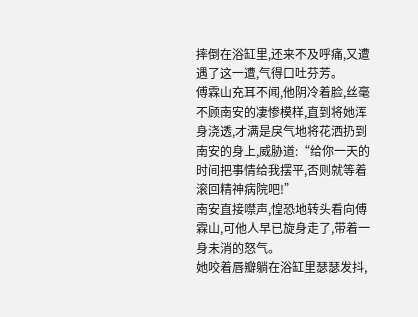摔倒在浴缸里,还来不及呼痛,又遭遇了这一遭,气得口吐芬芳。
傅霖山充耳不闻,他阴冷着脸,丝毫不顾南安的凄惨模样,直到将她浑身浇透,才满是戾气地将花洒扔到南安的身上,威胁道:“给你一天的时间把事情给我摆平,否则就等着滚回精神病院吧!”
南安直接噤声,惶恐地转头看向傅霖山,可他人早已旋身走了,带着一身未消的怒气。
她咬着唇瓣躺在浴缸里瑟瑟发抖,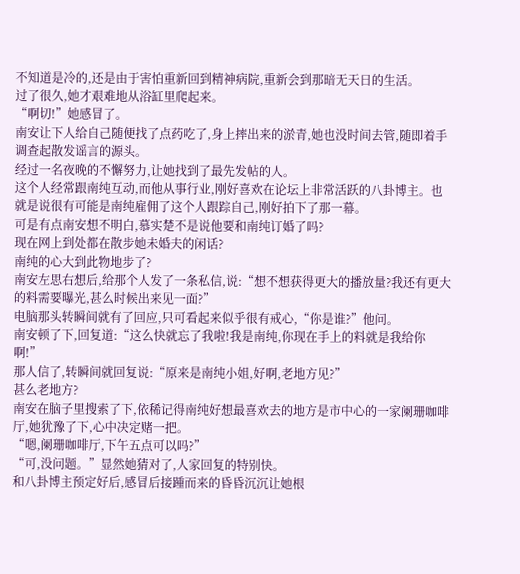不知道是冷的,还是由于害怕重新回到精神病院,重新会到那暗无天日的生活。
过了很久,她才艰难地从浴缸里爬起来。
“啊切!”她感冒了。
南安让下人给自己随便找了点药吃了,身上摔出来的淤青,她也没时间去管,随即着手调查起散发谣言的源头。
经过一名夜晚的不懈努力,让她找到了最先发帖的人。
这个人经常跟南纯互动,而他从事行业,刚好喜欢在论坛上非常活跃的八卦博主。也就是说很有可能是南纯雇佣了这个人跟踪自己,刚好拍下了那一幕。
可是有点南安想不明白,慕实楚不是说他要和南纯订婚了吗?
现在网上到处都在散步她未婚夫的闲话?
南纯的心大到此物地步了?
南安左思右想后,给那个人发了一条私信,说:“想不想获得更大的播放量?我还有更大的料需要曝光,甚么时候出来见一面?”
电脑那头转瞬间就有了回应,只可看起来似乎很有戒心,“你是谁?”他问。
南安顿了下,回复道:“这么快就忘了我啦!我是南纯,你现在手上的料就是我给你啊!”
那人信了,转瞬间就回复说:“原来是南纯小姐,好啊,老地方见?”
甚么老地方?
南安在脑子里搜索了下,依稀记得南纯好想最喜欢去的地方是市中心的一家阑珊咖啡厅,她犹豫了下,心中决定赌一把。
“嗯,阑珊咖啡厅,下午五点可以吗?”
“可,没问题。”显然她猜对了,人家回复的特别快。
和八卦博主预定好后,感冒后接踵而来的昏昏沉沉让她根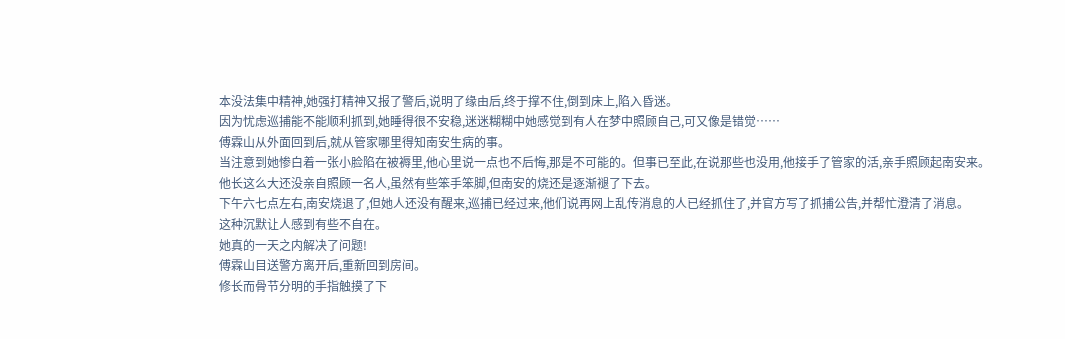本没法集中精神,她强打精神又报了警后,说明了缘由后,终于撑不住,倒到床上,陷入昏迷。
因为忧虑巡捕能不能顺利抓到,她睡得很不安稳,迷迷糊糊中她感觉到有人在梦中照顾自己,可又像是错觉……
傅霖山从外面回到后,就从管家哪里得知南安生病的事。
当注意到她惨白着一张小脸陷在被褥里,他心里说一点也不后悔,那是不可能的。但事已至此,在说那些也没用,他接手了管家的活,亲手照顾起南安来。
他长这么大还没亲自照顾一名人,虽然有些笨手笨脚,但南安的烧还是逐渐褪了下去。
下午六七点左右,南安烧退了,但她人还没有醒来,巡捕已经过来,他们说再网上乱传消息的人已经抓住了,并官方写了抓捕公告,并帮忙澄清了消息。
这种沉默让人感到有些不自在。
她真的一天之内解决了问题!
傅霖山目送警方离开后,重新回到房间。
修长而骨节分明的手指触摸了下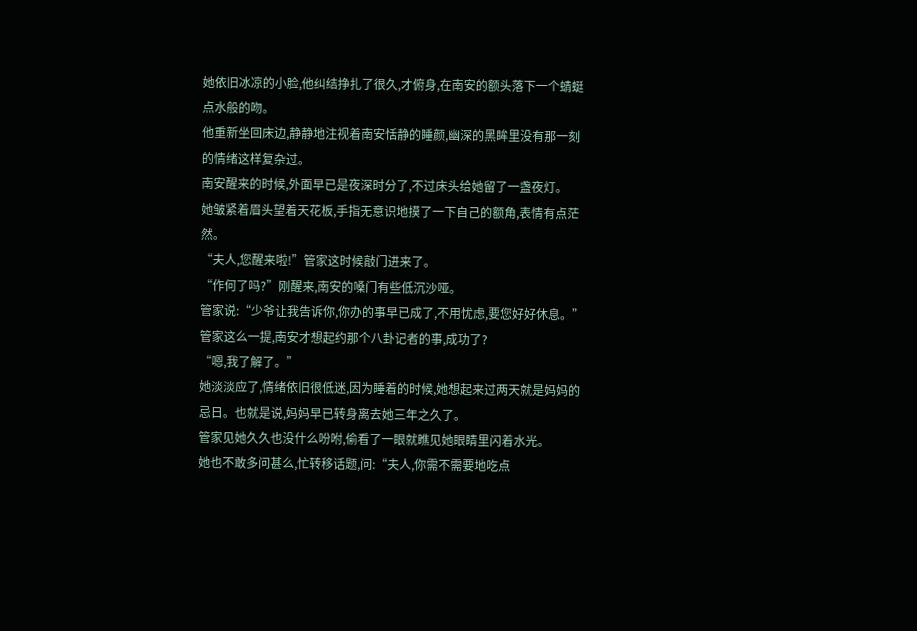她依旧冰凉的小脸,他纠结挣扎了很久,才俯身,在南安的额头落下一个蜻蜓点水般的吻。
他重新坐回床边,静静地注视着南安恬静的睡颜,幽深的黑眸里没有那一刻的情绪这样复杂过。
南安醒来的时候,外面早已是夜深时分了,不过床头给她留了一盏夜灯。
她皱紧着眉头望着天花板,手指无意识地摸了一下自己的额角,表情有点茫然。
“夫人,您醒来啦!”管家这时候敲门进来了。
“作何了吗?”刚醒来,南安的嗓门有些低沉沙哑。
管家说:“少爷让我告诉你,你办的事早已成了,不用忧虑,要您好好休息。”
管家这么一提,南安才想起约那个八卦记者的事,成功了?
“嗯,我了解了。”
她淡淡应了,情绪依旧很低迷,因为睡着的时候,她想起来过两天就是妈妈的忌日。也就是说,妈妈早已转身离去她三年之久了。
管家见她久久也没什么吩咐,偷看了一眼就瞧见她眼睛里闪着水光。
她也不敢多问甚么,忙转移话题,问:“夫人,你需不需要地吃点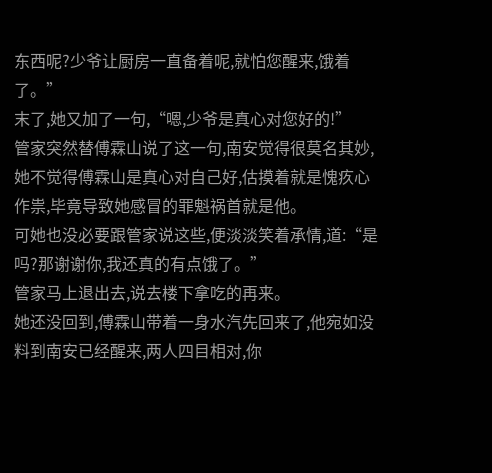东西呢?少爷让厨房一直备着呢,就怕您醒来,饿着了。”
末了,她又加了一句,“嗯,少爷是真心对您好的!”
管家突然替傅霖山说了这一句,南安觉得很莫名其妙,她不觉得傅霖山是真心对自己好,估摸着就是愧疚心作祟,毕竟导致她感冒的罪魁祸首就是他。
可她也没必要跟管家说这些,便淡淡笑着承情,道:“是吗?那谢谢你,我还真的有点饿了。”
管家马上退出去,说去楼下拿吃的再来。
她还没回到,傅霖山带着一身水汽先回来了,他宛如没料到南安已经醒来,两人四目相对,你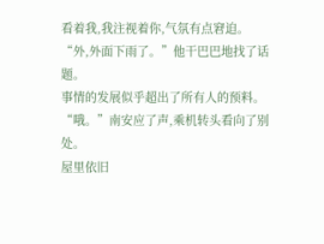看着我,我注视着你,气氛有点窘迫。
“外,外面下雨了。”他干巴巴地找了话题。
事情的发展似乎超出了所有人的预料。
“哦。”南安应了声,乘机转头看向了别处。
屋里依旧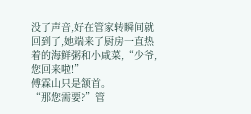没了声音,好在管家转瞬间就回到了,她端来了厨房一直热着的海鲜粥和小咸菜,“少爷,您回来啦!”
傅霖山只是颔首。
“那您需要?”管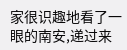家很识趣地看了一眼的南安,递过来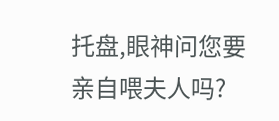托盘,眼神问您要亲自喂夫人吗?